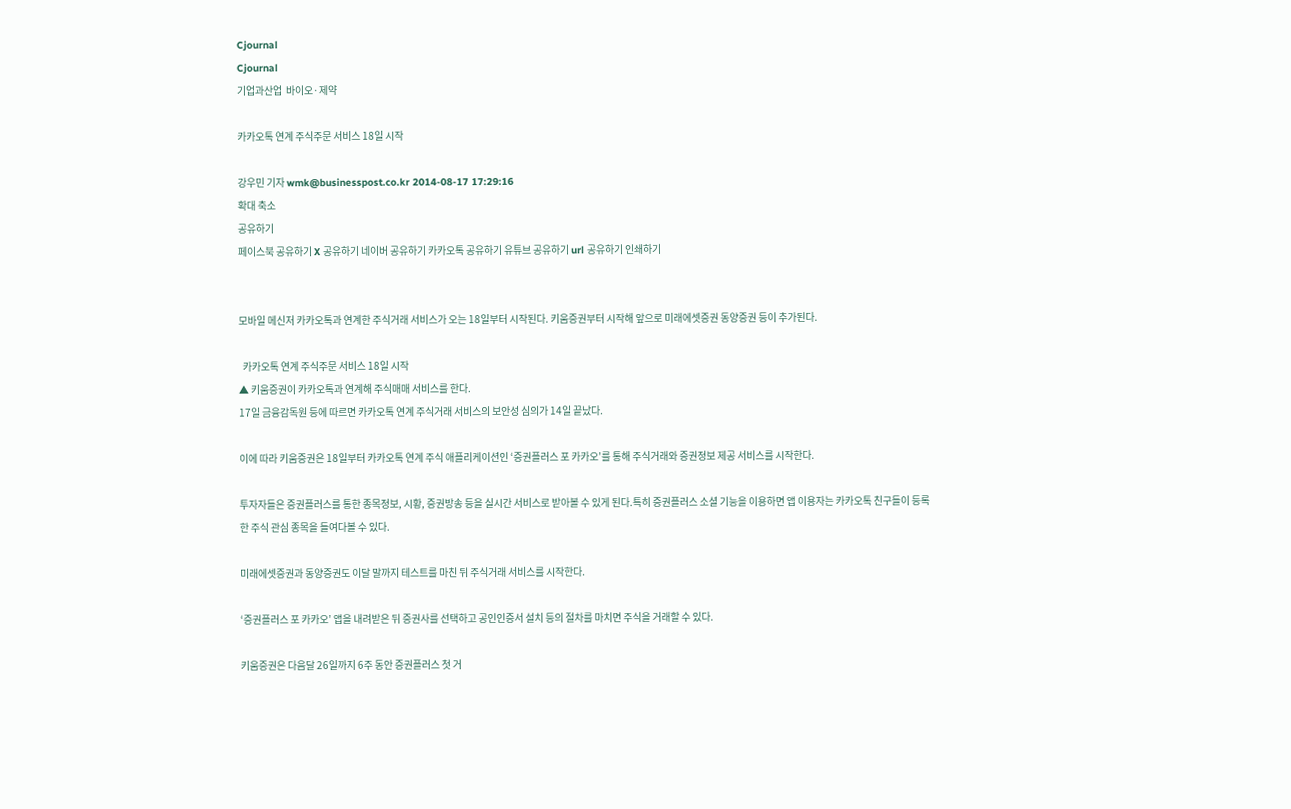Cjournal
Cjournal
기업과산업  바이오·제약

카카오톡 연계 주식주문 서비스 18일 시작

강우민 기자 wmk@businesspost.co.kr 2014-08-17 17:29:16
확대 축소
공유하기
페이스북 공유하기 X 공유하기 네이버 공유하기 카카오톡 공유하기 유튜브 공유하기 url 공유하기 인쇄하기


모바일 메신저 카카오톡과 연계한 주식거래 서비스가 오는 18일부터 시작된다. 키움증권부터 시작해 앞으로 미래에셋증권 동양증권 등이 추가된다.

  카카오톡 연계 주식주문 서비스 18일 시작
▲ 키움증권이 카카오톡과 연계해 주식매매 서비스를 한다.
17일 금융감독원 등에 따르면 카카오톡 연계 주식거래 서비스의 보안성 심의가 14일 끝났다.

이에 따라 키움증권은 18일부터 카카오톡 연계 주식 애플리케이션인 ‘증권플러스 포 카카오’를 통해 주식거래와 증권정보 제공 서비스를 시작한다.

투자자들은 증권플러스를 통한 종목정보, 시황, 증권방송 등을 실시간 서비스로 받아볼 수 있게 된다.특히 증권플러스 소셜 기능을 이용하면 앱 이용자는 카카오톡 친구들이 등록한 주식 관심 종목을 들여다볼 수 있다.

미래에셋증권과 동양증권도 이달 말까지 테스트를 마친 뒤 주식거래 서비스를 시작한다.

‘증권플러스 포 카카오’ 앱을 내려받은 뒤 증권사를 선택하고 공인인증서 설치 등의 절차를 마치면 주식을 거래할 수 있다.

키움증권은 다음달 26일까지 6주 동안 증권플러스 첫 거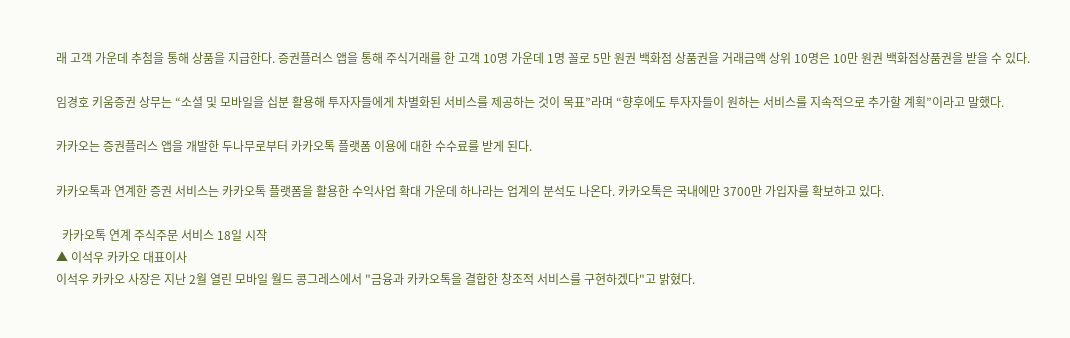래 고객 가운데 추첨을 통해 상품을 지급한다. 증권플러스 앱을 통해 주식거래를 한 고객 10명 가운데 1명 꼴로 5만 원권 백화점 상품권을 거래금액 상위 10명은 10만 원권 백화점상품권을 받을 수 있다.

임경호 키움증권 상무는 “소셜 및 모바일을 십분 활용해 투자자들에게 차별화된 서비스를 제공하는 것이 목표”라며 “향후에도 투자자들이 원하는 서비스를 지속적으로 추가할 계획”이라고 말했다.

카카오는 증권플러스 앱을 개발한 두나무로부터 카카오톡 플랫폼 이용에 대한 수수료를 받게 된다.

카카오톡과 연계한 증권 서비스는 카카오톡 플랫폼을 활용한 수익사업 확대 가운데 하나라는 업계의 분석도 나온다. 카카오톡은 국내에만 3700만 가입자를 확보하고 있다.

  카카오톡 연계 주식주문 서비스 18일 시작
▲ 이석우 카카오 대표이사
이석우 카카오 사장은 지난 2월 열린 모바일 월드 콩그레스에서 "금융과 카카오톡을 결합한 창조적 서비스를 구현하겠다"고 밝혔다.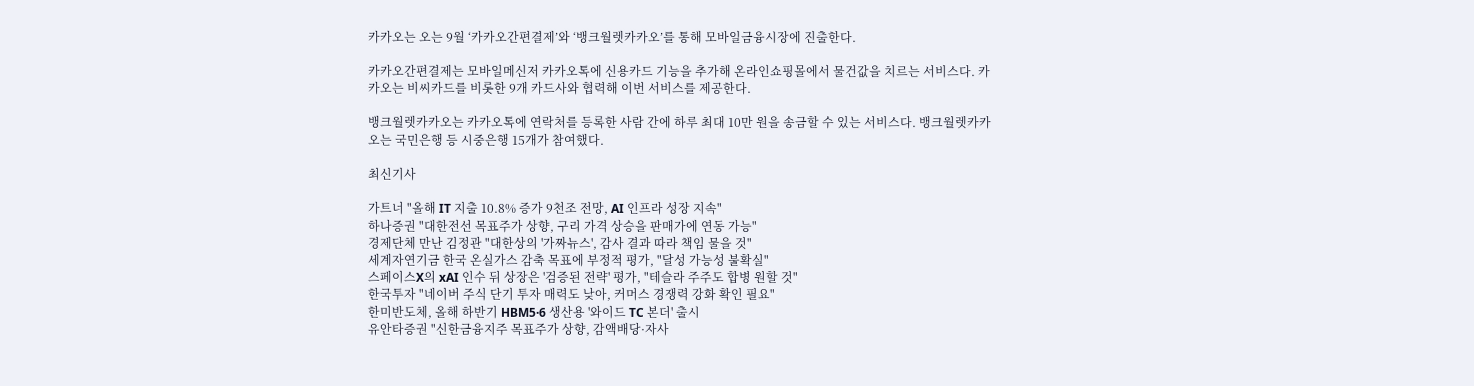카카오는 오는 9월 ‘카카오간편결제’와 ‘뱅크월렛카카오’를 통해 모바일금융시장에 진출한다.

카카오간편결제는 모바일메신저 카카오톡에 신용카드 기능을 추가해 온라인쇼핑몰에서 물건값을 치르는 서비스다. 카카오는 비씨카드를 비롯한 9개 카드사와 협력해 이번 서비스를 제공한다.

뱅크월렛카카오는 카카오톡에 연락처를 등록한 사람 간에 하루 최대 10만 원을 송금할 수 있는 서비스다. 뱅크월렛카카오는 국민은행 등 시중은행 15개가 참여했다.

최신기사

가트너 "올해 IT 지출 10.8% 증가 9천조 전망, AI 인프라 성장 지속"
하나증권 "대한전선 목표주가 상향, 구리 가격 상승을 판매가에 연동 가능"
경제단체 만난 김정관 "대한상의 '가짜뉴스', 감사 결과 따라 책임 물을 것"
세계자연기금 한국 온실가스 감축 목표에 부정적 평가, "달성 가능성 불확실"
스페이스X의 xAI 인수 뒤 상장은 '검증된 전략' 평가, "테슬라 주주도 합병 원할 것"
한국투자 "네이버 주식 단기 투자 매력도 낮아, 커머스 경쟁력 강화 확인 필요"
한미반도체, 올해 하반기 HBM5·6 생산용 '와이드 TC 본더' 출시
유안타증권 "신한금융지주 목표주가 상향, 감액배당·자사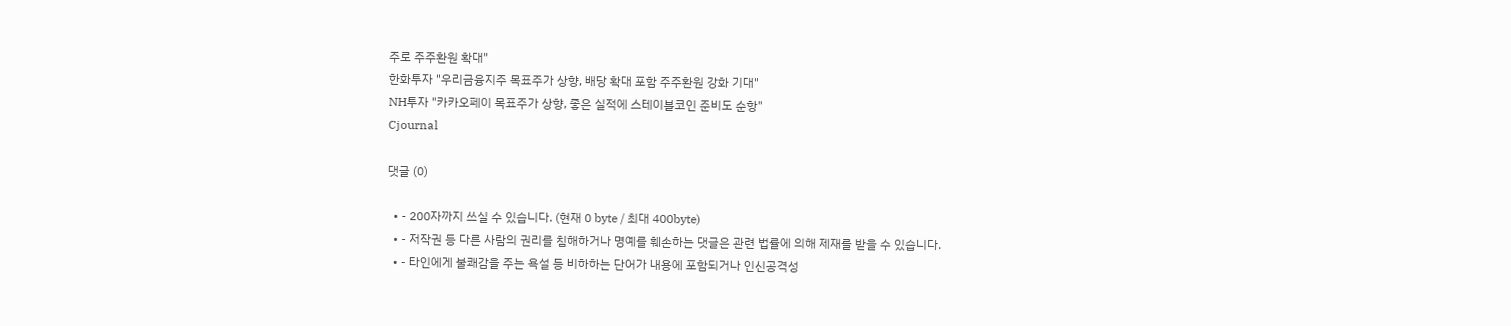주로 주주환원 확대"
한화투자 "우리금융지주 목표주가 상향, 배당 확대 포함 주주환원 강화 기대"
NH투자 "카카오페이 목표주가 상향, 좋은 실적에 스테이블코인 준비도 순항"
Cjournal

댓글 (0)

  • - 200자까지 쓰실 수 있습니다. (현재 0 byte / 최대 400byte)
  • - 저작권 등 다른 사람의 권리를 침해하거나 명예를 훼손하는 댓글은 관련 법률에 의해 제재를 받을 수 있습니다.
  • - 타인에게 불쾌감을 주는 욕설 등 비하하는 단어가 내용에 포함되거나 인신공격성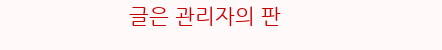글은 관리자의 판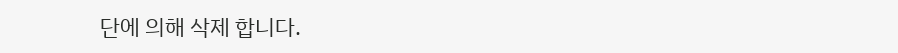단에 의해 삭제 합니다.